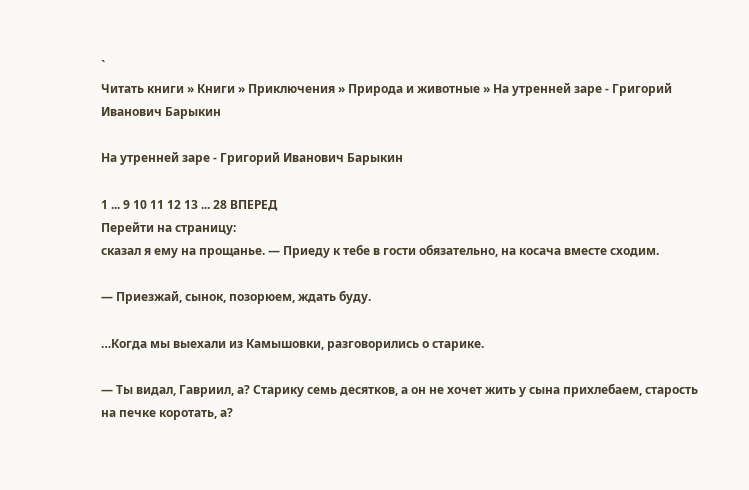`
Читать книги » Книги » Приключения » Природа и животные » На утренней заре - Григорий Иванович Барыкин

На утренней заре - Григорий Иванович Барыкин

1 ... 9 10 11 12 13 ... 28 ВПЕРЕД
Перейти на страницу:
сказал я ему на прощанье. — Приеду к тебе в гости обязательно, на косача вместе сходим.

— Приезжай, сынок, позорюем, ждать буду.

…Когда мы выехали из Камышовки, разговорились о старике.

— Ты видал, Гавриил, а? Старику семь десятков, а он не хочет жить у сына прихлебаем, старость на печке коротать, а?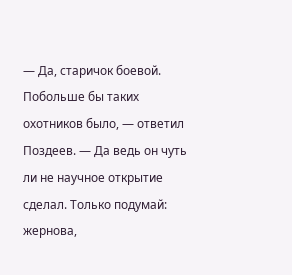— Да, старичок боевой. Побольше бы таких охотников было, — ответил Поздеев. — Да ведь он чуть ли не научное открытие сделал. Только подумай: жернова,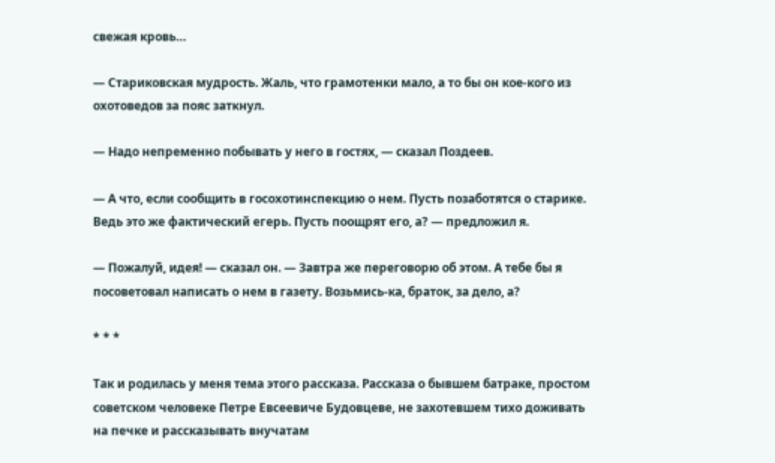свежая кровь…

— Стариковская мудрость. Жаль, что грамотенки мало, а то бы он кое-кого из охотоведов за пояс заткнул.

— Надо непременно побывать у него в гостях, — сказал Поздеев.

— А что, если сообщить в госохотинспекцию о нем. Пусть позаботятся о старике. Ведь это же фактический егерь. Пусть поощрят его, а? — предложил я.

— Пожалуй, идея! — сказал он. — Завтра же переговорю об этом. А тебе бы я посоветовал написать о нем в газету. Возьмись-ка, браток, за дело, а?

* * *

Так и родилась у меня тема этого рассказа. Рассказа о бывшем батраке, простом советском человеке Петре Евсеевиче Будовцеве, не захотевшем тихо доживать на печке и рассказывать внучатам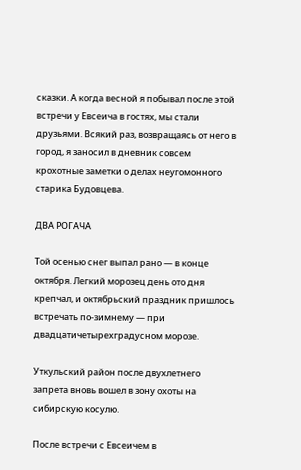сказки. А когда весной я побывал после этой встречи у Евсеича в гостях, мы стали друзьями. Всякий раз, возвращаясь от него в город, я заносил в дневник совсем крохотные заметки о делах неугомонного старика Будовцева.

ДВА РОГАЧА

Той осенью снег выпал рано — в конце октября. Легкий морозец день ото дня крепчал, и октябрьский праздник пришлось встречать по-зимнему — при двадцатичетырехградусном морозе.

Уткульский район после двухлетнего запрета вновь вошел в зону охоты на сибирскую косулю.

После встречи с Евсеичем в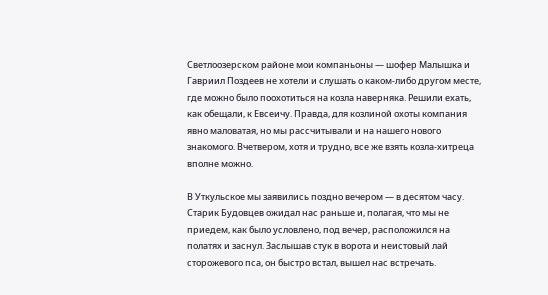Светлоозерском районе мои компаньоны — шофер Малышка и Гавриил Поздеев не хотели и слушать о каком-либо другом месте, где можно было поохотиться на козла наверняка. Решили ехать, как обещали, к Евсеичу. Правда, для козлиной охоты компания явно маловатая, но мы рассчитывали и на нашего нового знакомого. Вчетвером, хотя и трудно, все же взять козла-хитреца вполне можно.

В Уткульское мы заявились поздно вечером — в десятом часу. Старик Будовцев ожидал нас раньше и, полагая, что мы не приедем, как было условлено, под вечер, расположился на полатях и заснул. Заслышав стук в ворота и неистовый лай сторожевого пса, он быстро встал, вышел нас встречать.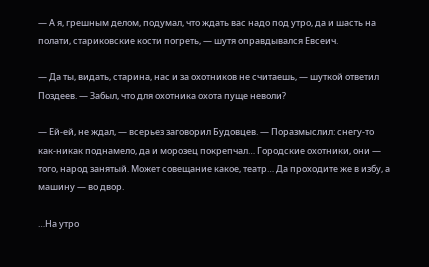— А я, грешным делом, подумал, что ждать вас надо под утро, да и шасть на полати, стариковские кости погреть, — шутя оправдывался Евсеич.

— Да ты, видать, старина, нас и за охотников не считаешь, — шуткой ответил Поздеев. — Забыл, что для охотника охота пуще неволи?

— Ей-ей, не ждал, — всерьез заговорил Будовцев. — Поразмыслил: снегу-то как-никак поднамело, да и морозец покрепчал… Городские охотники, они — того, народ занятый. Может совещание какое, театр… Да проходите же в избу, а машину — во двор.

…На утро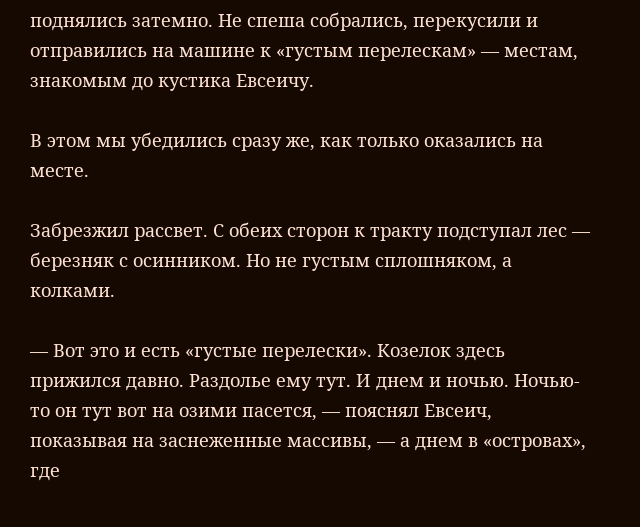поднялись затемно. Не спеша собрались, перекусили и отправились на машине к «густым перелескам» — местам, знакомым до кустика Евсеичу.

В этом мы убедились сразу же, как только оказались на месте.

Забрезжил рассвет. С обеих сторон к тракту подступал лес — березняк с осинником. Но не густым сплошняком, а колками.

— Вот это и есть «густые перелески». Козелок здесь прижился давно. Раздолье ему тут. И днем и ночью. Ночью-то он тут вот на озими пасется, — пояснял Евсеич, показывая на заснеженные массивы, — а днем в «островах», где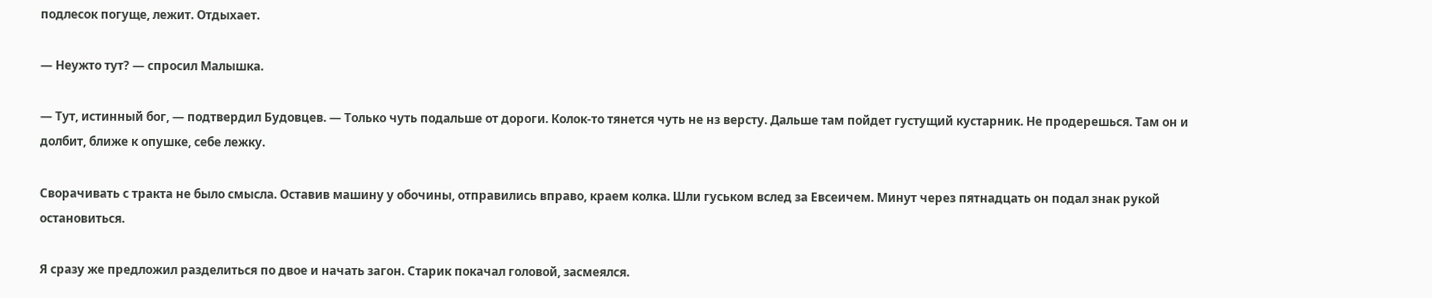подлесок погуще, лежит. Отдыхает.

— Неужто тут? — спросил Малышка.

— Тут, истинный бог, — подтвердил Будовцев. — Только чуть подальше от дороги. Колок-то тянется чуть не нз версту. Дальше там пойдет густущий кустарник. Не продерешься. Там он и долбит, ближе к опушке, себе лежку.

Сворачивать с тракта не было смысла. Оставив машину у обочины, отправились вправо, краем колка. Шли гуськом вслед за Евсеичем. Минут через пятнадцать он подал знак рукой остановиться.

Я сразу же предложил разделиться по двое и начать загон. Старик покачал головой, засмеялся.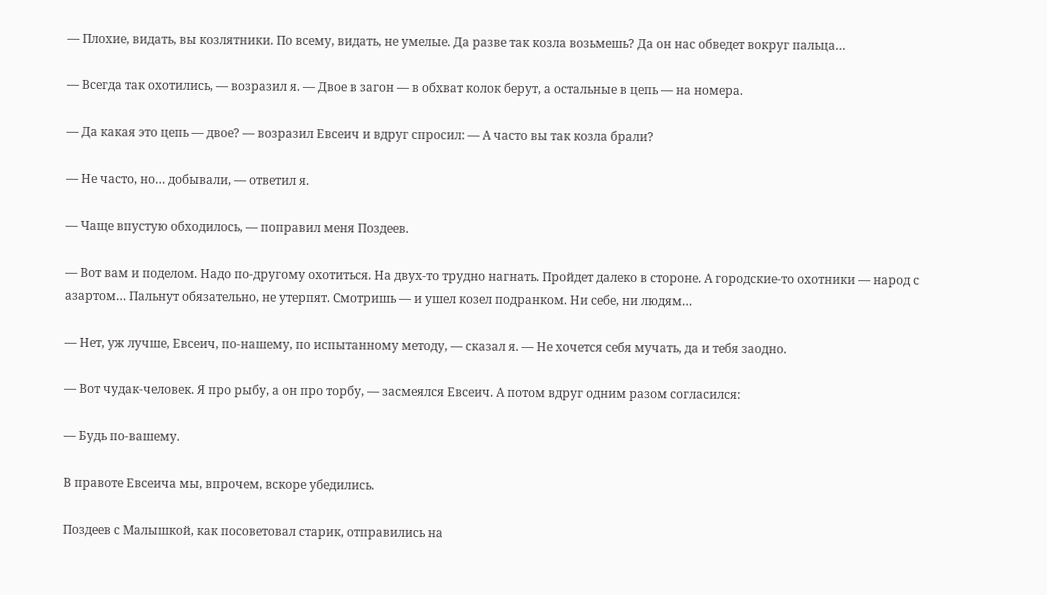— Плохие, видать, вы козлятники. По всему, видать, не умелые. Да разве так козла возьмешь? Да он нас обведет вокруг пальца…

— Всегда так охотились, — возразил я. — Двое в загон — в обхват колок берут, а остальные в цепь — на номера.

— Да какая это цепь — двое? — возразил Евсеич и вдруг спросил: — А часто вы так козла брали?

— Не часто, но… добывали, — ответил я.

— Чаще впустую обходилось, — поправил меня Поздеев.

— Вот вам и поделом. Надо по-другому охотиться. На двух-то трудно нагнать. Пройдет далеко в стороне. А городские-то охотники — народ с азартом… Пальнут обязательно, не утерпят. Смотришь — и ушел козел подранком. Ни себе, ни людям…

— Нет, уж лучше, Евсеич, по-нашему, по испытанному методу, — сказал я. — Не хочется себя мучать, да и тебя заодно.

— Вот чудак-человек. Я про рыбу, а он про торбу, — засмеялся Евсеич. А потом вдруг одним разом согласился:

— Будь по-вашему.

В правоте Евсеича мы, впрочем, вскоре убедились.

Поздеев с Малышкой, как посоветовал старик, отправились на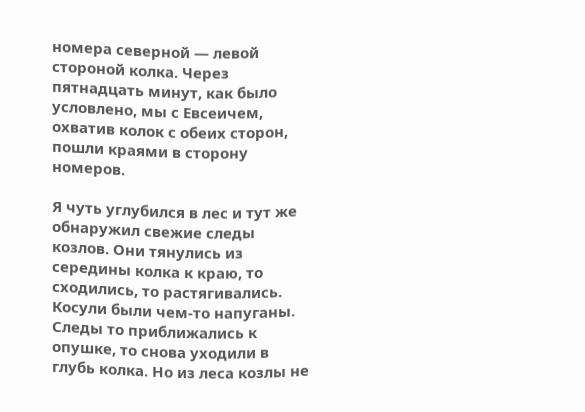номера северной — левой стороной колка. Через пятнадцать минут, как было условлено, мы с Евсеичем, охватив колок с обеих сторон, пошли краями в сторону номеров.

Я чуть углубился в лес и тут же обнаружил свежие следы козлов. Они тянулись из середины колка к краю, то сходились, то растягивались. Косули были чем-то напуганы. Следы то приближались к опушке, то снова уходили в глубь колка. Но из леса козлы не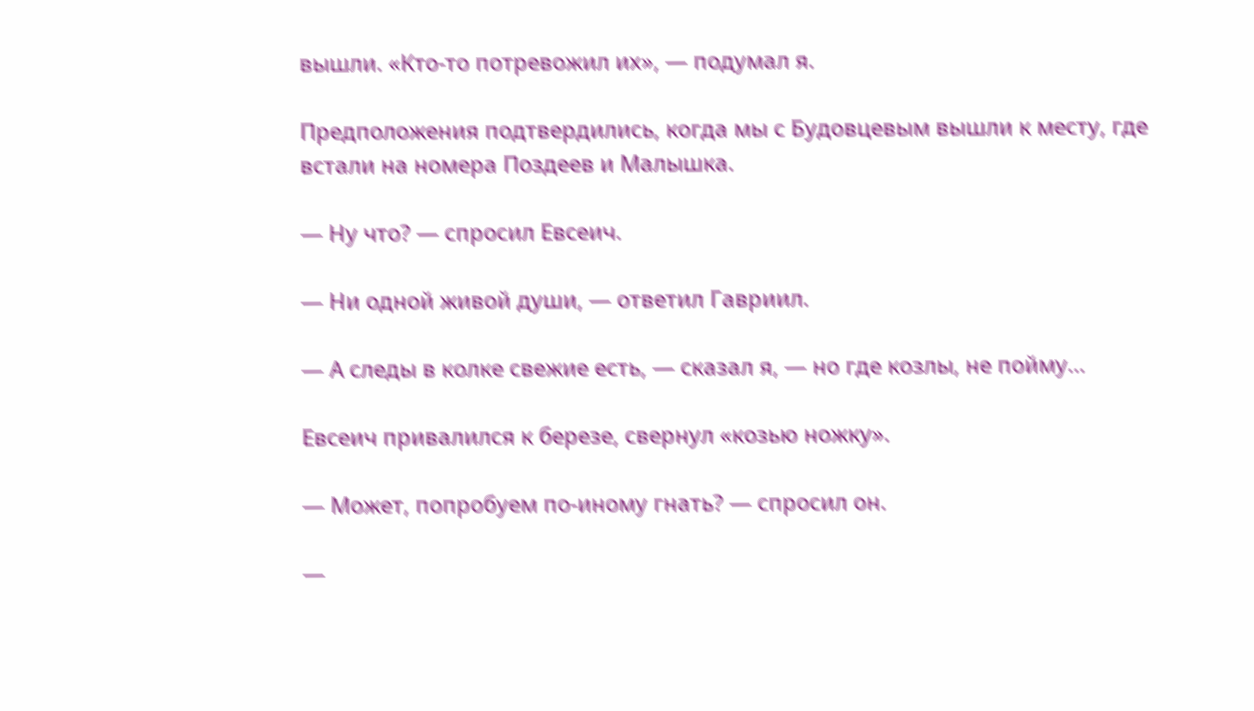вышли. «Кто-то потревожил их», — подумал я.

Предположения подтвердились, когда мы с Будовцевым вышли к месту, где встали на номера Поздеев и Малышка.

— Ну что? — спросил Евсеич.

— Ни одной живой души, — ответил Гавриил.

— А следы в колке свежие есть, — сказал я, — но где козлы, не пойму…

Евсеич привалился к березе, свернул «козью ножку».

— Может, попробуем по-иному гнать? — спросил он.

—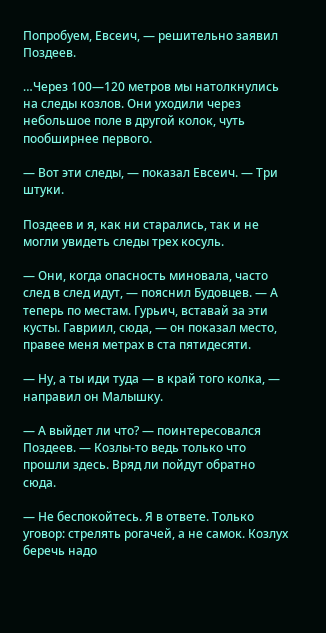Попробуем, Евсеич, — решительно заявил Поздеев.

…Через 100—120 метров мы натолкнулись на следы козлов. Они уходили через небольшое поле в другой колок, чуть пообширнее первого.

— Вот эти следы, — показал Евсеич. — Три штуки.

Поздеев и я, как ни старались, так и не могли увидеть следы трех косуль.

— Они, когда опасность миновала, часто след в след идут, — пояснил Будовцев. — А теперь по местам. Гурьич, вставай за эти кусты. Гавриил, сюда, — он показал место, правее меня метрах в ста пятидесяти.

— Ну, а ты иди туда — в край того колка, — направил он Малышку.

— А выйдет ли что? — поинтересовался Поздеев. — Козлы-то ведь только что прошли здесь. Вряд ли пойдут обратно сюда.

— Не беспокойтесь. Я в ответе. Только уговор: стрелять рогачей, а не самок. Козлух беречь надо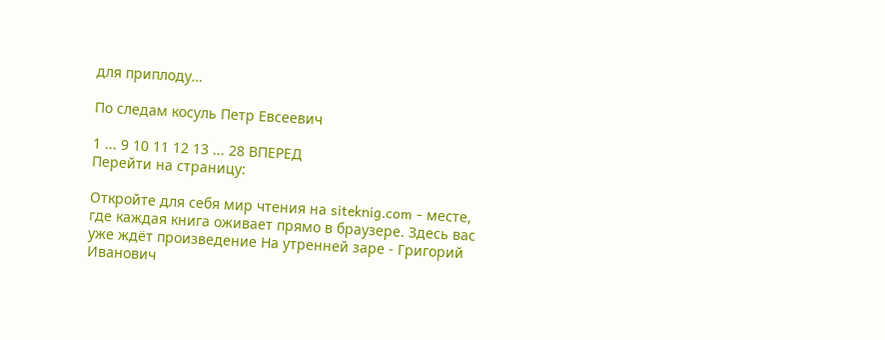для приплоду…

По следам косуль Петр Евсеевич

1 ... 9 10 11 12 13 ... 28 ВПЕРЕД
Перейти на страницу:

Откройте для себя мир чтения на siteknig.com - месте, где каждая книга оживает прямо в браузере. Здесь вас уже ждёт произведение На утренней заре - Григорий Иванович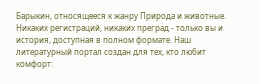Барыкин, относящееся к жанру Природа и животные. Никаких регистраций, никаких преград - только вы и история, доступная в полном формате. Наш литературный портал создан для тех, кто любит комфорт: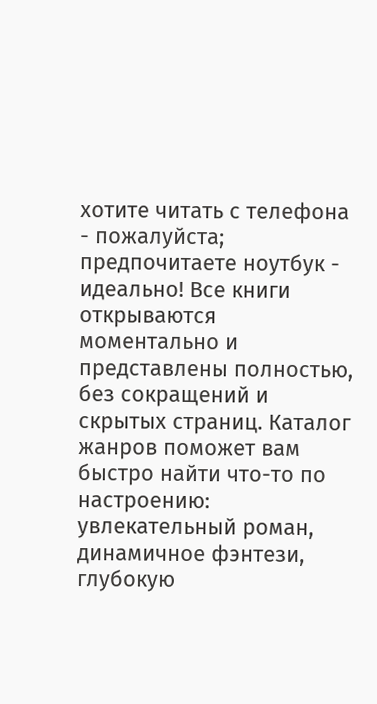хотите читать с телефона - пожалуйста; предпочитаете ноутбук - идеально! Все книги открываются моментально и представлены полностью, без сокращений и скрытых страниц. Каталог жанров поможет вам быстро найти что-то по настроению: увлекательный роман, динамичное фэнтези, глубокую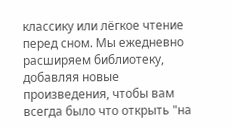классику или лёгкое чтение перед сном. Мы ежедневно расширяем библиотеку, добавляя новые произведения, чтобы вам всегда было что открыть "на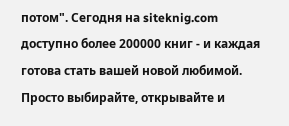потом". Сегодня на siteknig.com доступно более 200000 книг - и каждая готова стать вашей новой любимой. Просто выбирайте, открывайте и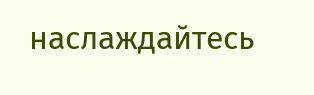наслаждайтесь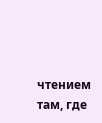чтением там, где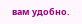вам удобно.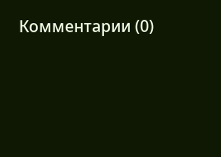Комментарии (0)